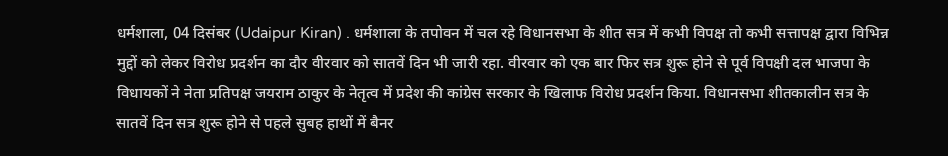धर्मशाला, 04 दिसंबर (Udaipur Kiran) . धर्मशाला के तपोवन में चल रहे विधानसभा के शीत सत्र में कभी विपक्ष तो कभी सत्तापक्ष द्वारा विभिन्न मुद्दों को लेकर विरोध प्रदर्शन का दौर वीरवार को सातवें दिन भी जारी रहा. वीरवार को एक बार फिर सत्र शुरू होने से पूर्व विपक्षी दल भाजपा के विधायकों ने नेता प्रतिपक्ष जयराम ठाकुर के नेतृत्व में प्रदेश की कांग्रेस सरकार के खिलाफ विरोध प्रदर्शन किया. विधानसभा शीतकालीन सत्र के सातवें दिन सत्र शुरू होने से पहले सुबह हाथों में बैनर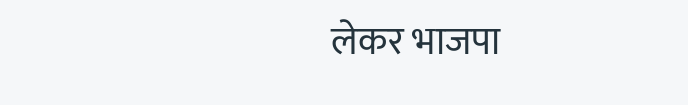लेकर भाजपा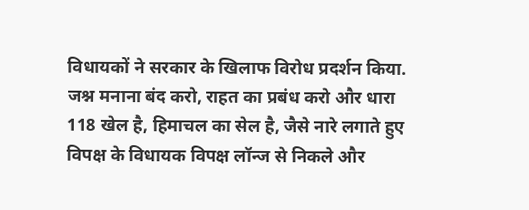विधायकों ने सरकार के खिलाफ विरोध प्रदर्शन किया. जश्न मनाना बंद करो, राहत का प्रबंध करो और धारा 118 खेल है, हिमाचल का सेल है, जैसे नारे लगाते हुए विपक्ष के विधायक विपक्ष लॉन्ज से निकले और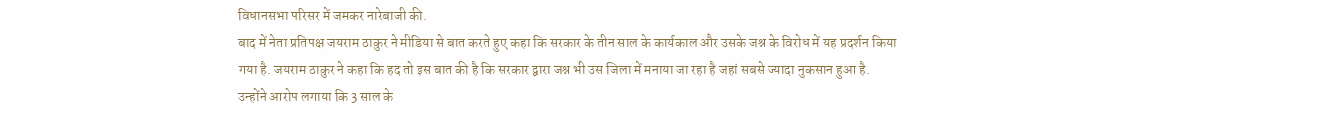विधानसभा परिसर में जमकर नारेबाजी की.
बाद में नेता प्रतिपक्ष जयराम ठाकुर ने मीडिया से बात करते हुए कहा कि सरकार के तीन साल के कार्यकाल और उसके जश्न के विरोध में यह प्रदर्शन किया गया है. जयराम ठाकुर ने कहा कि हद तो इस बात की है कि सरकार द्वारा जश्न भी उस जिला में मनाया जा रहा है जहां सबसे ज्यादा नुकसान हुआ है.
उन्होंने आरोप लगाया कि 3 साल के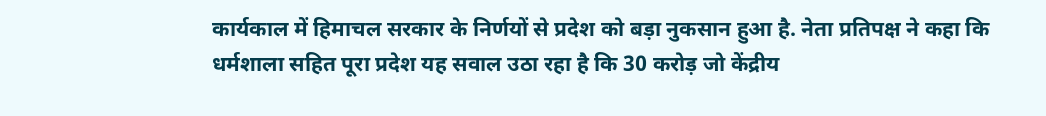कार्यकाल में हिमाचल सरकार के निर्णयों से प्रदेश को बड़ा नुकसान हुआ है. नेता प्रतिपक्ष ने कहा कि धर्मशाला सहित पूरा प्रदेश यह सवाल उठा रहा है कि 30 करोड़ जो केंद्रीय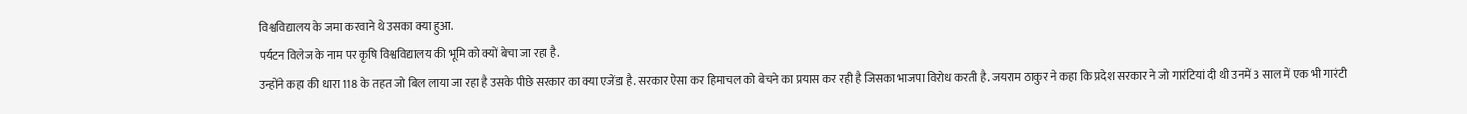विश्वविद्यालय के जमा करवाने थे उसका क्या हुआ.
पर्यटन विलेज के नाम पर कृषि विश्वविद्यालय की भूमि को क्यों बेचा जा रहा है.
उन्होंने कहा की धारा 118 के तहत जो बिल लाया जा रहा है उसके पीछे सरकार का क्या एजेंडा है. सरकार ऐसा कर हिमाचल को बेचने का प्रयास कर रही है जिसका भाजपा विरोध करती है. जयराम ठाकुर ने कहा कि प्रदेश सरकार ने जो गारंटियां दी थी उनमें 3 साल में एक भी गारंटी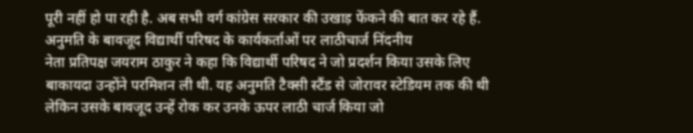पूरी नहीं हो पा रही है. अब सभी वर्ग कांग्रेस सरकार की उखाड़ फेंकने की बात कर रहे हैं.
अनुमति के बावजूद विद्यार्थी परिषद के कार्यकर्ताओं पर लाठीचार्ज निंदनीय
नेता प्रतिपक्ष जयराम ठाकुर ने कहा कि विद्यार्थी परिषद ने जो प्रदर्शन किया उसके लिए बाकायदा उन्होंने परमिशन ली थी. यह अनुमति टैक्सी स्टैंड से जोरावर स्टेडियम तक की थी लेकिन उसके बावजूद उन्हें रोक कर उनके ऊपर लाठी चार्ज किया जो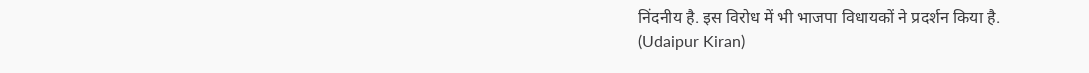निंदनीय है. इस विरोध में भी भाजपा विधायकों ने प्रदर्शन किया है.
(Udaipur Kiran)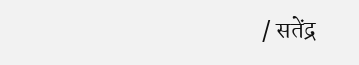/ सतेंद्र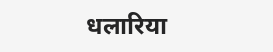धलारिया